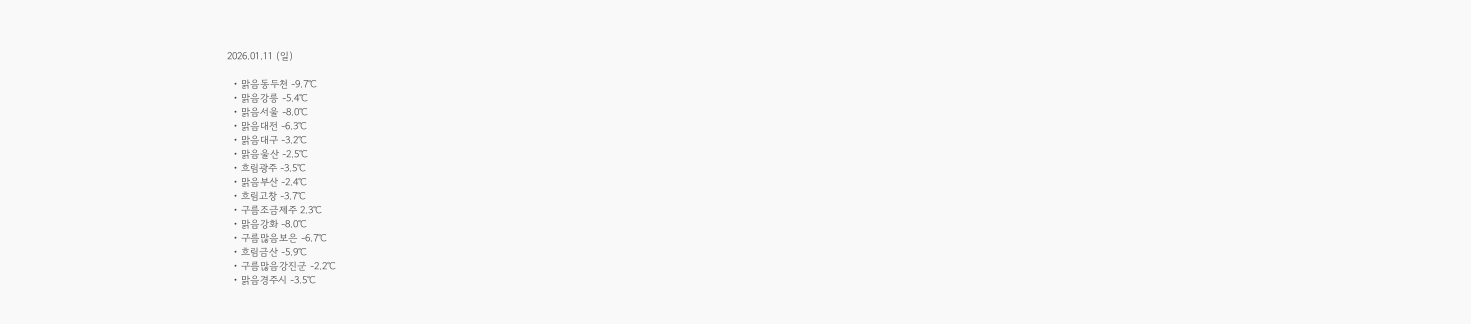2026.01.11 (일)

  • 맑음동두천 -9.7℃
  • 맑음강릉 -5.4℃
  • 맑음서울 -8.0℃
  • 맑음대전 -6.3℃
  • 맑음대구 -3.2℃
  • 맑음울산 -2.5℃
  • 흐림광주 -3.5℃
  • 맑음부산 -2.4℃
  • 흐림고창 -3.7℃
  • 구름조금제주 2.3℃
  • 맑음강화 -8.0℃
  • 구름많음보은 -6.7℃
  • 흐림금산 -5.9℃
  • 구름많음강진군 -2.2℃
  • 맑음경주시 -3.5℃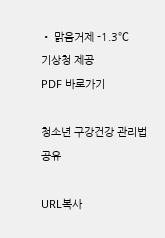• 맑음거제 -1.3℃
기상청 제공
PDF 바로가기

청소년 구강건강 관리법 공유

URL복사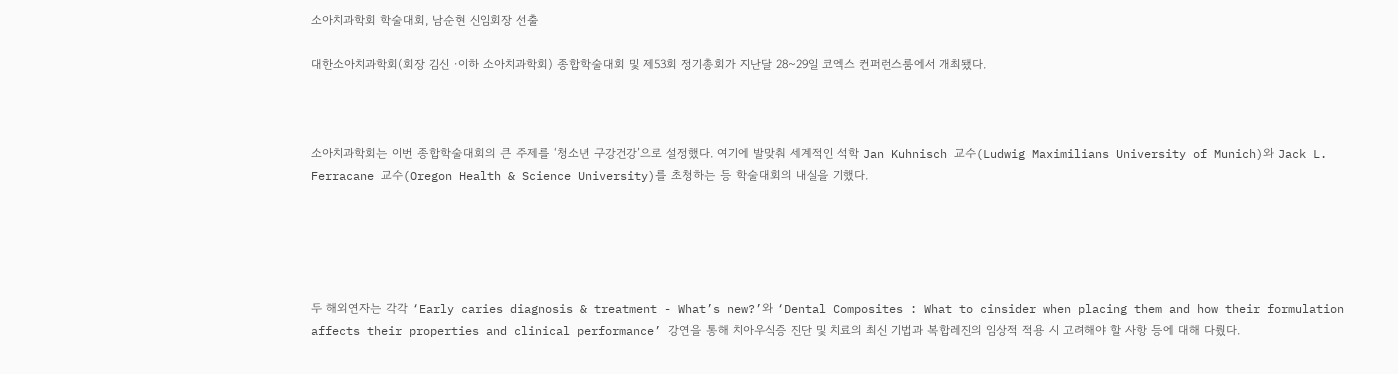소아치과학회 학술대회, 남순현 신임회장 선출

대한소아치과학회(회장 김신 ·이하 소아치과학회) 종합학술대회 및 제53회 정기총회가 지난달 28~29일 코엑스 컨퍼런스룸에서 개최됐다.



소아치과학회는 이번 종합학술대회의 큰 주제를 ‘청소년 구강건강’으로 설정했다. 여기에 발맞춰 세계적인 석학 Jan Kuhnisch 교수(Ludwig Maximilians University of Munich)와 Jack L. Ferracane 교수(Oregon Health & Science University)를 초청하는 등 학술대회의 내실을 기했다.





두 해외연자는 각각 ‘Early caries diagnosis & treatment - What’s new?’와 ‘Dental Composites : What to cinsider when placing them and how their formulation affects their properties and clinical performance’ 강연을 통해 치아우식증 진단 및 치료의 최신 기법과 복합레진의 임상적 적용 시 고려해야 할 사항 등에 대해 다뤘다.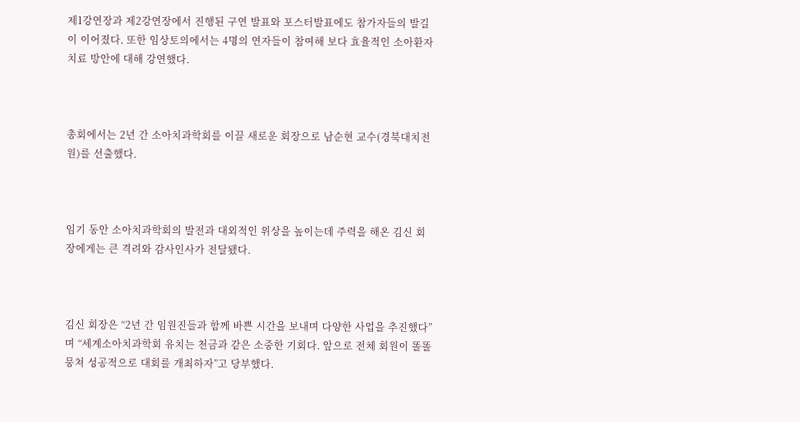제1강연장과 제2강연장에서 진행된 구연 발표와 포스터발표에도 참가자들의 발길이 이어졌다. 또한 임상토의에서는 4명의 연자들이 참여해 보다 효율적인 소아환자 치료 방안에 대해 강연했다.



총회에서는 2년 간 소아치과학회를 이끌 새로운 회장으로 남순현 교수(경북대치전원)를 선출했다.



임기 동안 소아치과학회의 발전과 대외적인 위상을 높이는데 주력을 해온 김신 회장에게는 큰 격려와 감사인사가 전달됐다.



김신 회장은 “2년 간 임원진들과 함께 바쁜 시간을 보내며 다양한 사업을 추진했다”며 “세계소아치과학회 유치는 천금과 같은 소중한 기회다. 앞으로 전체 회원이 똘똘 뭉쳐 성공적으로 대회를 개최하자”고 당부했다.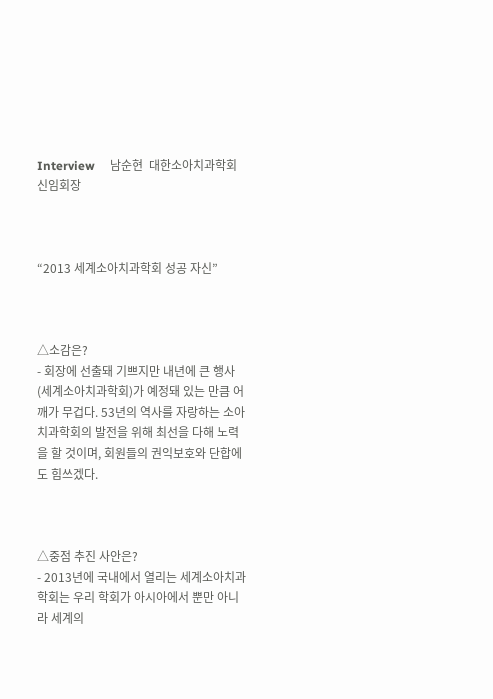Interview     남순현  대한소아치과학회 신임회장



“2013 세계소아치과학회 성공 자신”



△소감은?
- 회장에 선출돼 기쁘지만 내년에 큰 행사(세계소아치과학회)가 예정돼 있는 만큼 어깨가 무겁다. 53년의 역사를 자랑하는 소아치과학회의 발전을 위해 최선을 다해 노력을 할 것이며, 회원들의 권익보호와 단합에도 힘쓰겠다.



△중점 추진 사안은?
- 2013년에 국내에서 열리는 세계소아치과학회는 우리 학회가 아시아에서 뿐만 아니라 세계의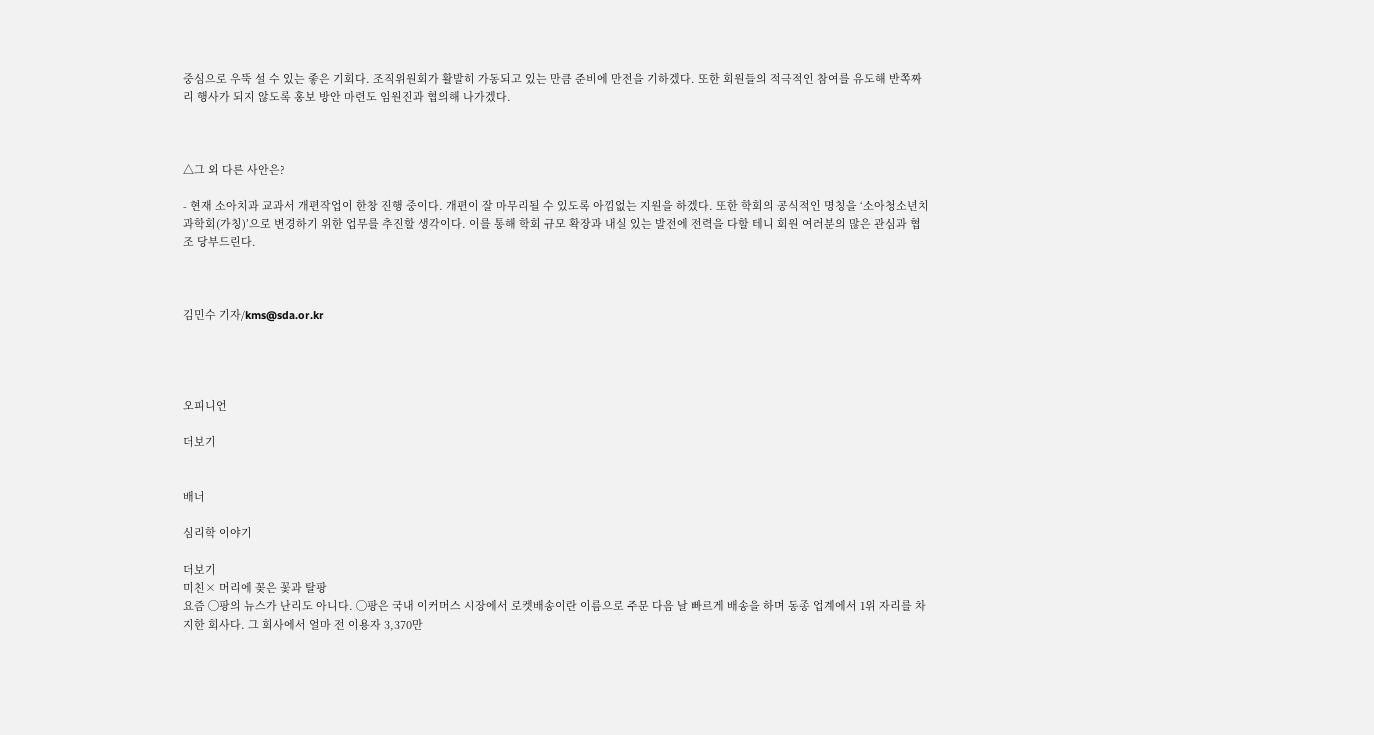중심으로 우뚝 설 수 있는 좋은 기회다. 조직위원회가 활발히 가동되고 있는 만큼 준비에 만전을 기하겠다. 또한 회원들의 적극적인 참여를 유도해 반쪽짜리 행사가 되지 않도록 홍보 방안 마련도 임원진과 협의해 나가겠다.



△그 외 다른 사안은?

- 현재 소아치과 교과서 개편작업이 한창 진행 중이다. 개편이 잘 마무리될 수 있도록 아낌없는 지원을 하겠다. 또한 학회의 공식적인 명칭을 ‘소아청소년치과학회(가칭)’으로 변경하기 위한 업무를 추진할 생각이다. 이를 통해 학회 규모 확장과 내실 있는 발전에 전력을 다할 테니 회원 여러분의 많은 관심과 협조 당부드린다.



김민수 기자/kms@sda.or.kr




오피니언

더보기


배너

심리학 이야기

더보기
미친× 머리에 꽂은 꽃과 탈팡
요즘 ◯팡의 뉴스가 난리도 아니다. ◯팡은 국내 이커머스 시장에서 로켓배송이란 이름으로 주문 다음 날 빠르게 배송을 하며 동종 업계에서 1위 자리를 차지한 회사다. 그 회사에서 얼마 전 이용자 3,370만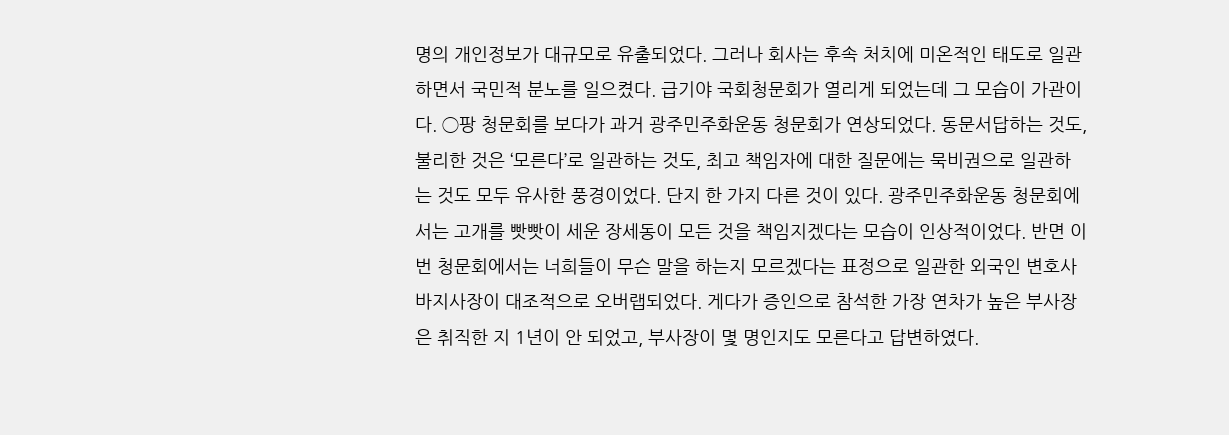명의 개인정보가 대규모로 유출되었다. 그러나 회사는 후속 처치에 미온적인 태도로 일관하면서 국민적 분노를 일으켰다. 급기야 국회청문회가 열리게 되었는데 그 모습이 가관이다. ◯팡 청문회를 보다가 과거 광주민주화운동 청문회가 연상되었다. 동문서답하는 것도, 불리한 것은 ‘모른다’로 일관하는 것도, 최고 책임자에 대한 질문에는 묵비권으로 일관하는 것도 모두 유사한 풍경이었다. 단지 한 가지 다른 것이 있다. 광주민주화운동 청문회에서는 고개를 빳빳이 세운 장세동이 모든 것을 책임지겠다는 모습이 인상적이었다. 반면 이번 청문회에서는 너희들이 무슨 말을 하는지 모르겠다는 표정으로 일관한 외국인 변호사 바지사장이 대조적으로 오버랩되었다. 게다가 증인으로 참석한 가장 연차가 높은 부사장은 취직한 지 1년이 안 되었고, 부사장이 몇 명인지도 모른다고 답변하였다.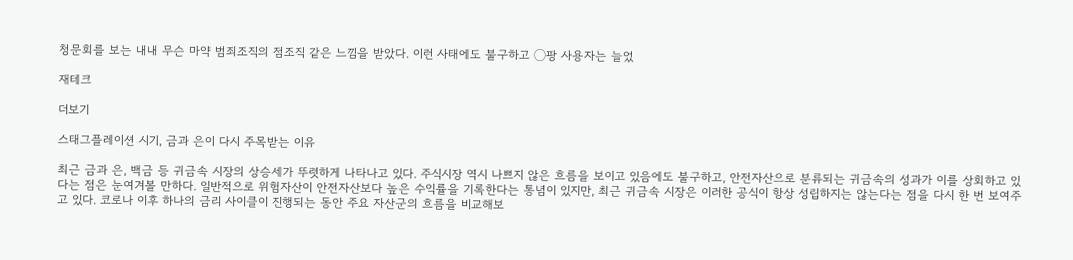청문회를 보는 내내 무슨 마약 범죄조직의 점조직 같은 느낌을 받았다. 이런 사태에도 불구하고 ◯팡 사용자는 늘었

재테크

더보기

스태그플레이션 시기, 금과 은이 다시 주목받는 이유

최근 금과 은, 백금 등 귀금속 시장의 상승세가 뚜렷하게 나타나고 있다. 주식시장 역시 나쁘지 않은 흐름을 보이고 있음에도 불구하고, 안전자산으로 분류되는 귀금속의 성과가 이를 상회하고 있다는 점은 눈여겨볼 만하다. 일반적으로 위험자산이 안전자산보다 높은 수익률을 기록한다는 통념이 있지만, 최근 귀금속 시장은 이러한 공식이 항상 성립하지는 않는다는 점을 다시 한 번 보여주고 있다. 코로나 이후 하나의 금리 사이클이 진행되는 동안 주요 자산군의 흐름을 비교해보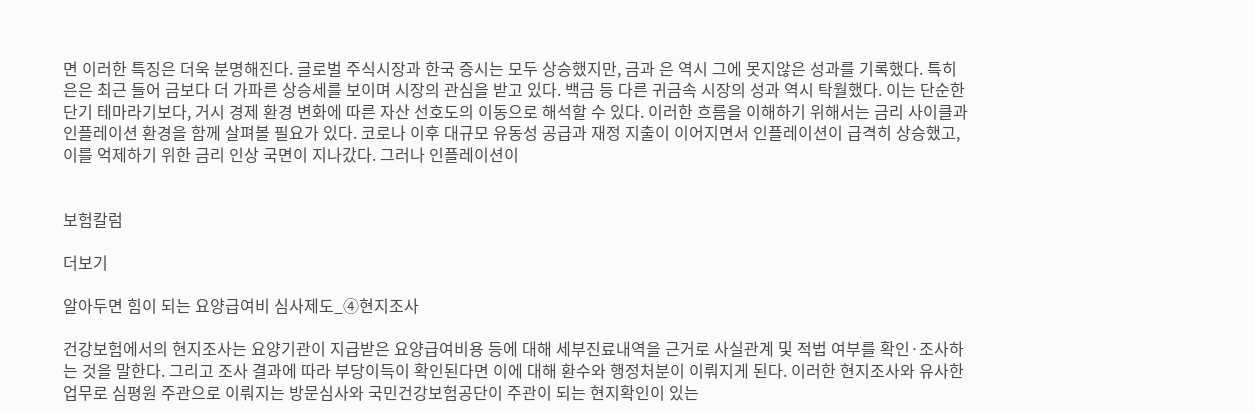면 이러한 특징은 더욱 분명해진다. 글로벌 주식시장과 한국 증시는 모두 상승했지만, 금과 은 역시 그에 못지않은 성과를 기록했다. 특히 은은 최근 들어 금보다 더 가파른 상승세를 보이며 시장의 관심을 받고 있다. 백금 등 다른 귀금속 시장의 성과 역시 탁월했다. 이는 단순한 단기 테마라기보다, 거시 경제 환경 변화에 따른 자산 선호도의 이동으로 해석할 수 있다. 이러한 흐름을 이해하기 위해서는 금리 사이클과 인플레이션 환경을 함께 살펴볼 필요가 있다. 코로나 이후 대규모 유동성 공급과 재정 지출이 이어지면서 인플레이션이 급격히 상승했고, 이를 억제하기 위한 금리 인상 국면이 지나갔다. 그러나 인플레이션이


보험칼럼

더보기

알아두면 힘이 되는 요양급여비 심사제도_④현지조사

건강보험에서의 현지조사는 요양기관이 지급받은 요양급여비용 등에 대해 세부진료내역을 근거로 사실관계 및 적법 여부를 확인·조사하는 것을 말한다. 그리고 조사 결과에 따라 부당이득이 확인된다면 이에 대해 환수와 행정처분이 이뤄지게 된다. 이러한 현지조사와 유사한 업무로 심평원 주관으로 이뤄지는 방문심사와 국민건강보험공단이 주관이 되는 현지확인이 있는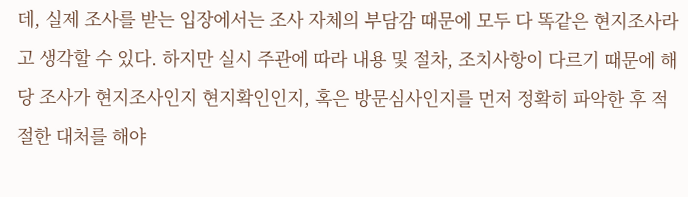데, 실제 조사를 받는 입장에서는 조사 자체의 부담감 때문에 모두 다 똑같은 현지조사라고 생각할 수 있다. 하지만 실시 주관에 따라 내용 및 절차, 조치사항이 다르기 때문에 해당 조사가 현지조사인지 현지확인인지, 혹은 방문심사인지를 먼저 정확히 파악한 후 적절한 대처를 해야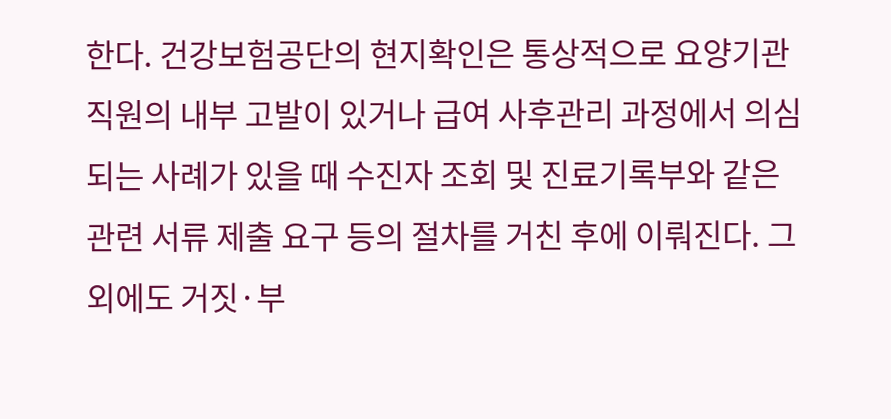한다. 건강보험공단의 현지확인은 통상적으로 요양기관 직원의 내부 고발이 있거나 급여 사후관리 과정에서 의심되는 사례가 있을 때 수진자 조회 및 진료기록부와 같은 관련 서류 제출 요구 등의 절차를 거친 후에 이뤄진다. 그 외에도 거짓·부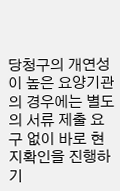당청구의 개연성이 높은 요양기관의 경우에는 별도의 서류 제출 요구 없이 바로 현지확인을 진행하기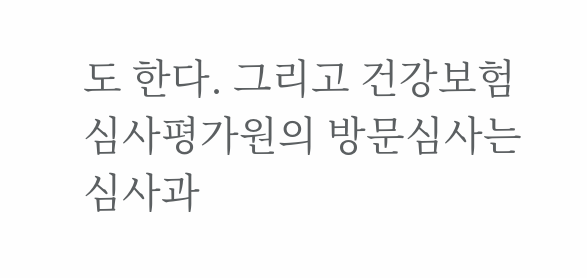도 한다. 그리고 건강보험심사평가원의 방문심사는 심사과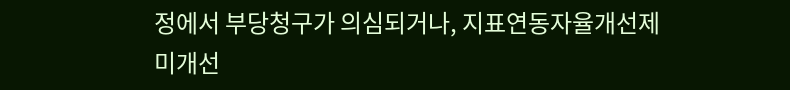정에서 부당청구가 의심되거나, 지표연동자율개선제 미개선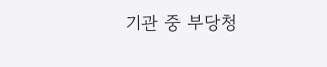기관 중 부당청